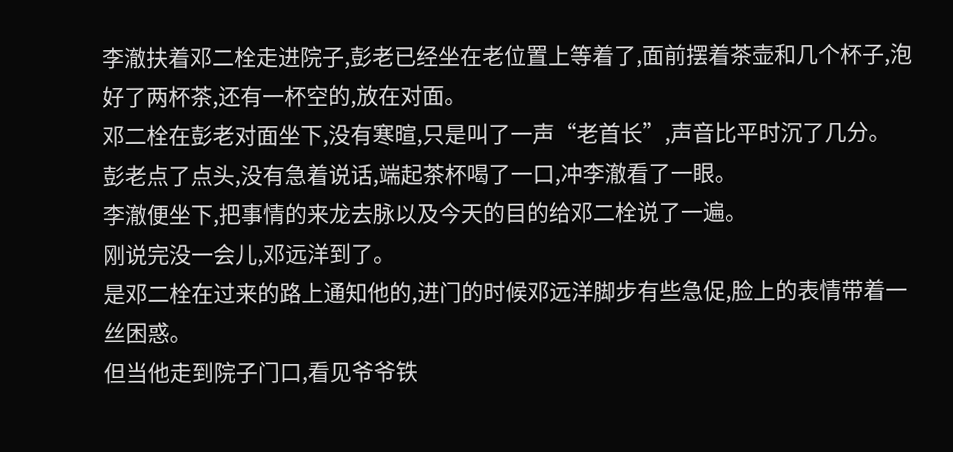李澈扶着邓二栓走进院子,彭老已经坐在老位置上等着了,面前摆着茶壶和几个杯子,泡好了两杯茶,还有一杯空的,放在对面。
邓二栓在彭老对面坐下,没有寒暄,只是叫了一声“老首长”,声音比平时沉了几分。
彭老点了点头,没有急着说话,端起茶杯喝了一口,冲李澈看了一眼。
李澈便坐下,把事情的来龙去脉以及今天的目的给邓二栓说了一遍。
刚说完没一会儿,邓远洋到了。
是邓二栓在过来的路上通知他的,进门的时候邓远洋脚步有些急促,脸上的表情带着一丝困惑。
但当他走到院子门口,看见爷爷铁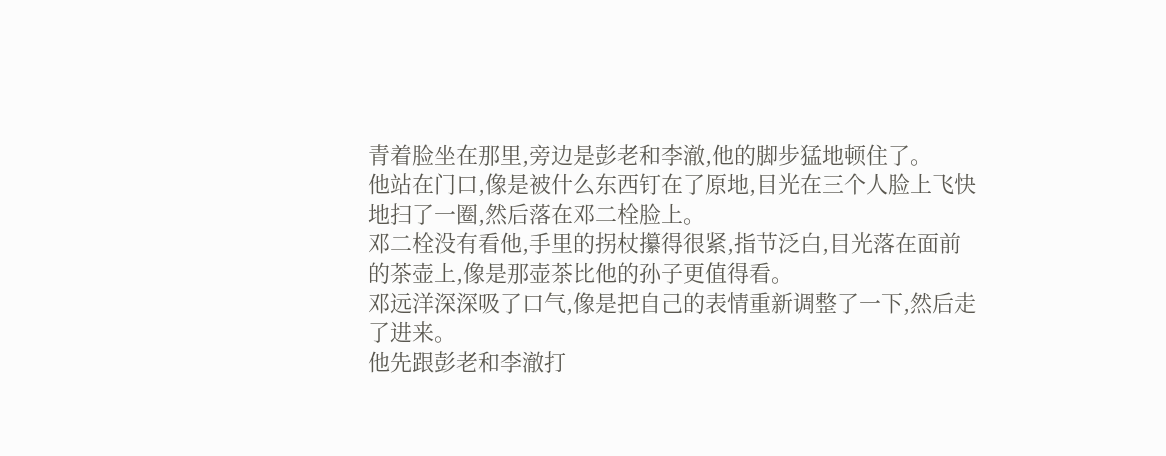青着脸坐在那里,旁边是彭老和李澈,他的脚步猛地顿住了。
他站在门口,像是被什么东西钉在了原地,目光在三个人脸上飞快地扫了一圈,然后落在邓二栓脸上。
邓二栓没有看他,手里的拐杖攥得很紧,指节泛白,目光落在面前的茶壶上,像是那壶茶比他的孙子更值得看。
邓远洋深深吸了口气,像是把自己的表情重新调整了一下,然后走了进来。
他先跟彭老和李澈打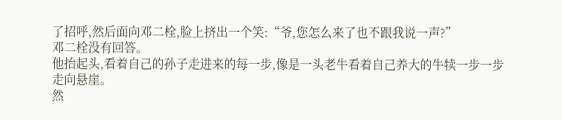了招呼,然后面向邓二栓,脸上挤出一个笑:“爷,您怎么来了也不跟我说一声?”
邓二栓没有回答。
他抬起头,看着自己的孙子走进来的每一步,像是一头老牛看着自己养大的牛犊一步一步走向悬崖。
然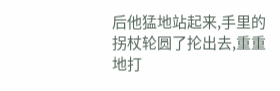后他猛地站起来,手里的拐杖轮圆了抡出去,重重地打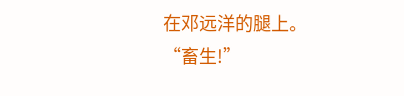在邓远洋的腿上。
“畜生!”